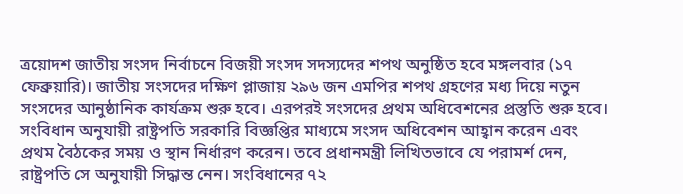ত্রয়োদশ জাতীয় সংসদ নির্বাচনে বিজয়ী সংসদ সদস্যদের শপথ অনুষ্ঠিত হবে মঙ্গলবার (১৭ ফেব্রুয়ারি)। জাতীয় সংসদের দক্ষিণ প্লাজায় ২৯৬ জন এমপির শপথ গ্রহণের মধ্য দিয়ে নতুন সংসদের আনুষ্ঠানিক কার্যক্রম শুরু হবে। এরপরই সংসদের প্রথম অধিবেশনের প্রস্তুতি শুরু হবে।
সংবিধান অনুযায়ী রাষ্ট্রপতি সরকারি বিজ্ঞপ্তির মাধ্যমে সংসদ অধিবেশন আহ্বান করেন এবং প্রথম বৈঠকের সময় ও স্থান নির্ধারণ করেন। তবে প্রধানমন্ত্রী লিখিতভাবে যে পরামর্শ দেন, রাষ্ট্রপতি সে অনুযায়ী সিদ্ধান্ত নেন। সংবিধানের ৭২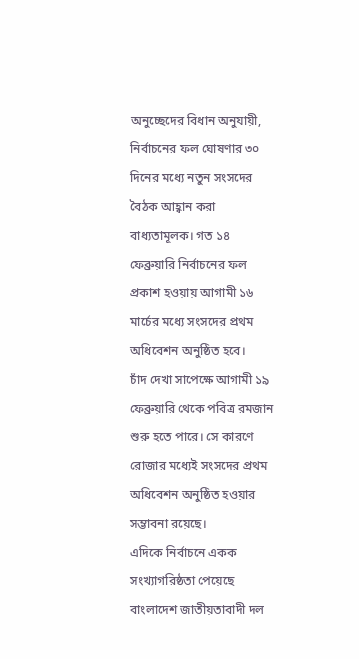অনুচ্ছেদের বিধান অনুযায়ী, নির্বাচনের ফল ঘোষণার ৩০ দিনের মধ্যে নতুন সংসদের বৈঠক আহ্বান করা বাধ্যতামূলক। গত ১৪ ফেব্রুয়ারি নির্বাচনের ফল প্রকাশ হওয়ায় আগামী ১৬ মার্চের মধ্যে সংসদের প্রথম অধিবেশন অনুষ্ঠিত হবে।
চাঁদ দেখা সাপেক্ষে আগামী ১৯ ফেব্রুয়ারি থেকে পবিত্র রমজান শুরু হতে পারে। সে কারণে রোজার মধ্যেই সংসদের প্রথম অধিবেশন অনুষ্ঠিত হওয়ার সম্ভাবনা রয়েছে।
এদিকে নির্বাচনে একক সংখ্যাগরিষ্ঠতা পেয়েছে বাংলাদেশ জাতীয়তাবাদী দল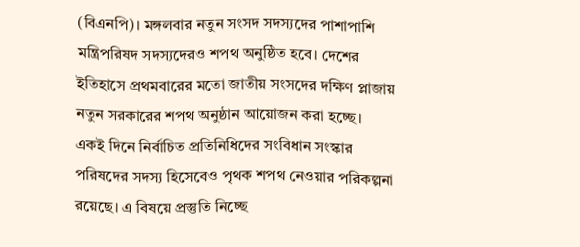(বিএনপি)। মঙ্গলবার নতুন সংসদ সদস্যদের পাশাপাশি মন্ত্রিপরিষদ সদস্যদেরও শপথ অনুষ্ঠিত হবে। দেশের ইতিহাসে প্রথমবারের মতো জাতীয় সংসদের দক্ষিণ প্লাজায় নতুন সরকারের শপথ অনুষ্ঠান আয়োজন করা হচ্ছে।
একই দিনে নির্বাচিত প্রতিনিধিদের সংবিধান সংস্কার পরিষদের সদস্য হিসেবেও পৃথক শপথ নেওয়ার পরিকল্পনা রয়েছে। এ বিষয়ে প্রস্তুতি নিচ্ছে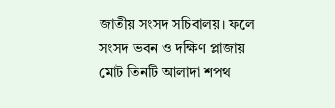জাতীয় সংসদ সচিবালয়। ফলে সংসদ ভবন ও দক্ষিণ প্লাজায় মোট তিনটি আলাদা শপথ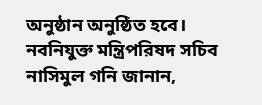অনুষ্ঠান অনুষ্ঠিত হবে।
নবনিযুক্ত মন্ত্রিপরিষদ সচিব নাসিমুল গনি জানান,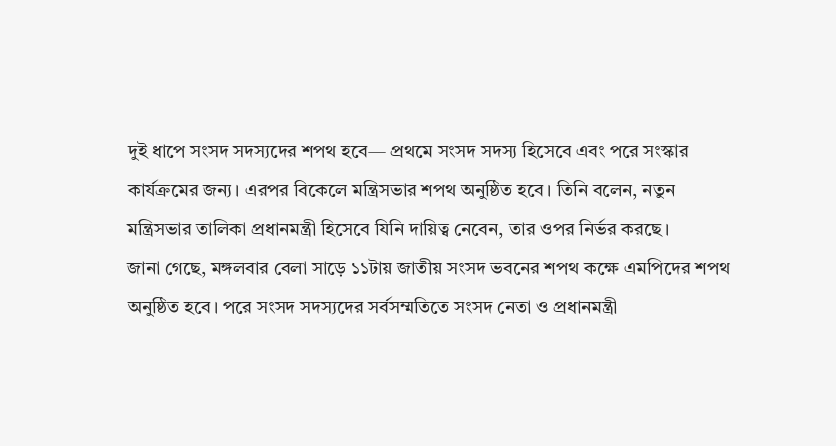দুই ধাপে সংসদ সদস্যদের শপথ হবে— প্রথমে সংসদ সদস্য হিসেবে এবং পরে সংস্কার কার্যক্রমের জন্য। এরপর বিকেলে মন্ত্রিসভার শপথ অনুষ্ঠিত হবে। তিনি বলেন, নতুন মন্ত্রিসভার তালিকা প্রধানমন্ত্রী হিসেবে যিনি দায়িত্ব নেবেন, তার ওপর নির্ভর করছে।
জানা গেছে, মঙ্গলবার বেলা সাড়ে ১১টায় জাতীয় সংসদ ভবনের শপথ কক্ষে এমপিদের শপথ অনুষ্ঠিত হবে। পরে সংসদ সদস্যদের সর্বসম্মতিতে সংসদ নেতা ও প্রধানমন্ত্রী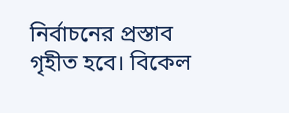নির্বাচনের প্রস্তাব গৃহীত হবে। বিকেল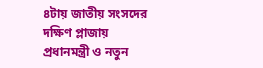৪টায় জাতীয় সংসদের দক্ষিণ প্লাজায় প্রধানমন্ত্রী ও নতুন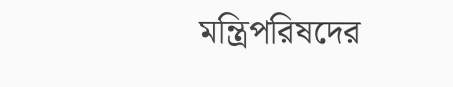মন্ত্রিপরিষদের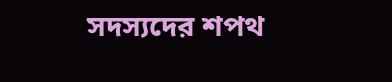সদস্যদের শপথ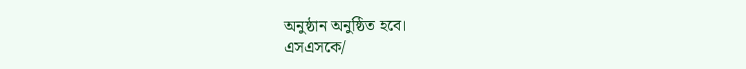অনুষ্ঠান অনুষ্ঠিত হবে।
এসএসকে/